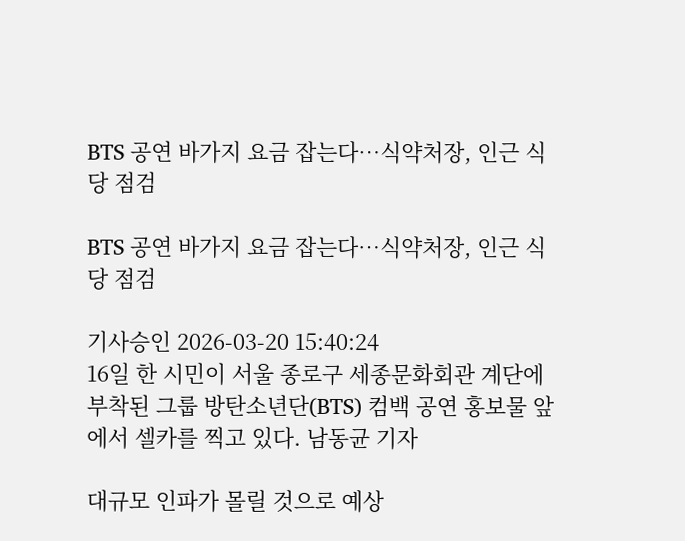BTS 공연 바가지 요금 잡는다…식약처장, 인근 식당 점검

BTS 공연 바가지 요금 잡는다…식약처장, 인근 식당 점검

기사승인 2026-03-20 15:40:24
16일 한 시민이 서울 종로구 세종문화회관 계단에 부착된 그룹 방탄소년단(BTS) 컴백 공연 홍보물 앞에서 셀카를 찍고 있다. 남동균 기자

대규모 인파가 몰릴 것으로 예상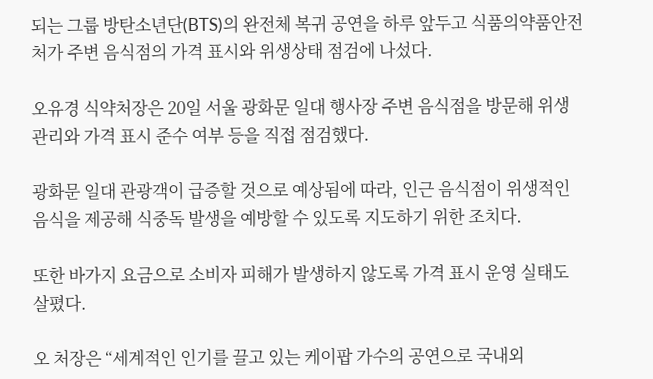되는 그룹 방탄소년단(BTS)의 완전체 복귀 공연을 하루 앞두고 식품의약품안전처가 주변 음식점의 가격 표시와 위생상태 점검에 나섰다.

오유경 식약처장은 20일 서울 광화문 일대 행사장 주변 음식점을 방문해 위생관리와 가격 표시 준수 여부 등을 직접 점검했다.

광화문 일대 관광객이 급증할 것으로 예상됨에 따라, 인근 음식점이 위생적인 음식을 제공해 식중독 발생을 예방할 수 있도록 지도하기 위한 조치다.

또한 바가지 요금으로 소비자 피해가 발생하지 않도록 가격 표시 운영 실태도 살폈다.

오 처장은 “세계적인 인기를 끌고 있는 케이팝 가수의 공연으로 국내외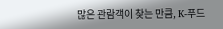많은 관람객이 찾는 만큼, K-푸드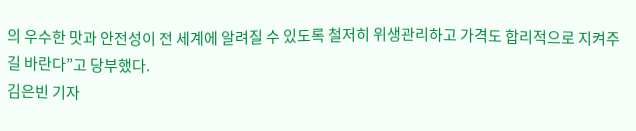의 우수한 맛과 안전성이 전 세계에 알려질 수 있도록 철저히 위생관리하고 가격도 합리적으로 지켜주길 바란다”고 당부했다.
김은빈 기자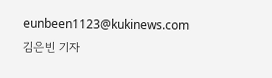eunbeen1123@kukinews.com
김은빈 기자